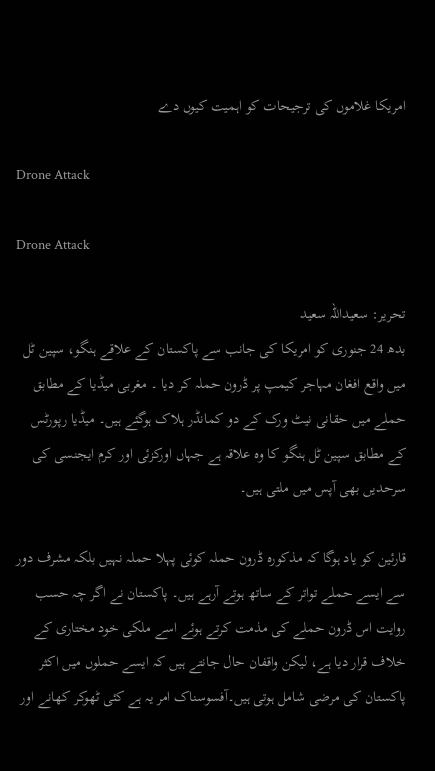امریکا غلاموں کی ترجیحات کو اہمیت کیوں دے

Drone Attack

Drone Attack

تحریر: سعیداللہ سعید
بدھ 24 جنوری کو امریکا کی جانب سے پاکستان کے علاقے ہنگو، سپین ٹل میں واقع افغان مہاجر کیمپ پر ڈرون حملہ کر دیا ۔ مغربی میڈیا کے مطابق حملے میں حقانی نیٹ ورک کے دو کمانڈر ہلاک ہوگئے ہیں۔ میڈیا رپورٹس کے مطابق سپین ٹل ہنگو کا وہ علاقہ ہے جہاں اورکزئی اور کرم ایجنسی کی سرحدیں بھی آپس میں ملتی ہیں۔

قارئین کو یاد ہوگا کہ مذکورہ ڈرون حملہ کوئی پہلا حملہ نہیں بلکہ مشرف دور سے ایسے حملے تواتر کے ساتھ ہوتے آرہے ہیں۔ پاکستان نے اگر چہ حسب روایت اس ڈرون حملے کی مذمت کرتے ہوئے اسے ملکی خود مختاری کے خلاف قرار دیا ہے، لیکن واقفان حال جانتے ہیں کہ ایسے حملوں میں اکثر پاکستان کی مرضی شامل ہوتی ہیں۔آفسوسناک امر یہ ہے کئی ٹھوکر کھانے اور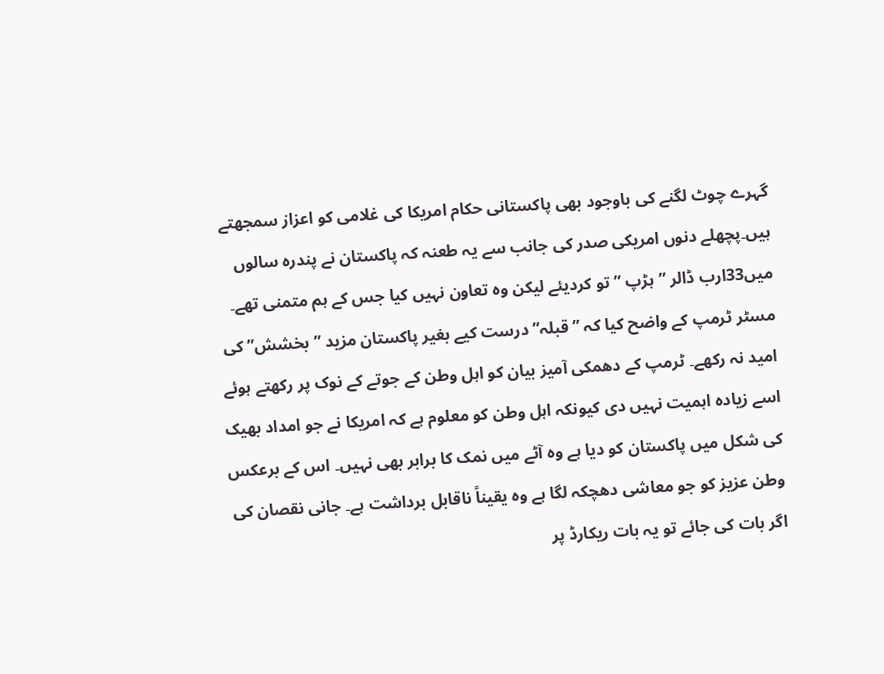گہرے چوٹ لگنے کی باوجود بھی پاکستانی حکام امریکا کی غلامی کو اعزاز سمجھتے ہیں۔پچھلے دنوں امریکی صدر کی جانب سے یہ طعنہ کہ پاکستان نے پندرہ سالوں میں33ارب ڈالر ”ہڑپ ” تو کردیئے لیکن وہ تعاون نہیں کیا جس کے ہم متمنی تھے۔ مسٹر ٹرمپ کے واضح کیا کہ ”قبلہ” درست کیے بغیر پاکستان مزید ”بخشش” کی امید نہ رکھے۔ ٹرمپ کے دھمکی آمیز بیان کو اہل وطن کے جوتے کے نوک پر رکھتے ہوئے اسے زیادہ اہمیت نہیں دی کیونکہ اہل وطن کو معلوم ہے کہ امریکا نے جو امداد بھیک کی شکل میں پاکستان کو دیا ہے وہ آٹے میں نمک کا برابر بھی نہیں۔ اس کے برعکس وطن عزیز کو جو معاشی دھچکہ لگا ہے وہ یقیناً ناقابل برداشت ہے۔ جانی نقصان کی اگر بات کی جائے تو یہ بات ریکارڈ پر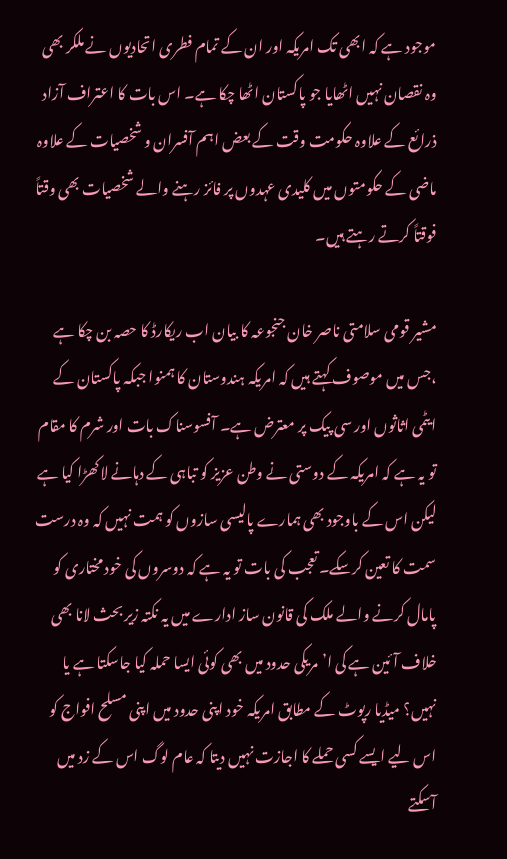موجود ہے کہ ابھی تک امریکہ اور ان کے تمام فطری اتحادیوں نے ملکر بھی وہ نقصان نہیں اٹھایا جو پاکستان اٹھا چکا ہے۔ اس بات کا اعتراف آزاد ذرائع کے علاوہ حکومت وقت کے بعض اہم آفسران و شخصیات کے علاوہ ماضی کے حکومتوں میں کلیدی عہدوں پر فائز رہنے والے شخصیات بھی وقتاً فوقتاً کرتے رہتے ہیں۔

مشیر قومی سلامتی ناصر خان جنجوعہ کا بیان اب ریکارڈ کا حصہ بن چکا ہے ،جس میں موصوف کہتے ہیں کہ امریکہ ہندوستان کا ہمنوا جبکہ پاکستان کے ایٹمی اثاثوں اور سی پیک پر معترض ہے۔ آفسوسناک بات اور شرم کا مقام تو یہ ہے کہ امریکہ کے دوستی نے وطن عزیز کو تباہی کے دہانے لاکھڑا کیا ہے لیکن اس کے باوجود بھی ہمارے پالیسی سازوں کو ہمت نہیں کہ وہ درست سمت کا تعین کرسکے۔ تعجب کی بات تو یہ ہے کہ دوسروں کی خود مختاری کو پامال کرنے والے ملک کی قانون ساز ادارے میں یہ نکتہ زیر بحث لانا بھی خلاف آئین ہے کی ا’مریکی حدود میں بھی کوئی ایسا حملہ کیا جاسکتا ہے یا نہیں؟ میڈیا رپوٹ کے مطابق امریکہ خود اپنی حدود میں اپنی مسلح افواج کو اس لیے ایسے کسی حملے کا اجازت نہیں دیتا کہ عام لوگ اس کے زد میں آسکتے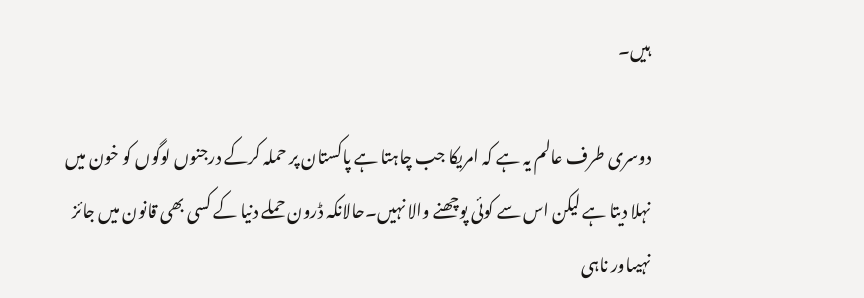ہیں۔

دوسری طرف عالم یہ ہے کہ امریکا جب چاہتا ہے پاکستان پر حملہ کرکے درجنوں لوگوں کو خون میں نہلا دیتا ہے لیکن اس سے کوئی پوچھنے والا نہیں۔حالانکہ ڈرون حملے دنیا کے کسی بھی قانون میں جائز نہیںاور ناہی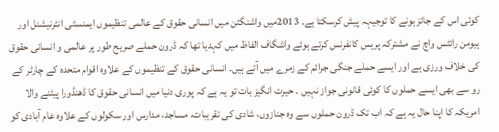کوئی اس کے جائز ہونے کا توجیہہ پیش کرسکتا ہے۔ 2013میں واشنگٹن میں انسانی حقوق کے عالمی تنظیموں ایمنسٹی انٹرنیشنل اور ہیومن رائٹس واچ نے مشترکہ پریس کانفرنس کرتے ہوئے واشگاف الفاظ میں کہدیا تھا کہ ڈرون حملے صریح طور پر عالمی و انسانی حقوق کی خلاف ورزی ہے اور ایسے حملے جنگی جرائم کے زمرے میں آتے ہیں۔ انسانی حقوق کے تنظیموں کے علاوہ اقوام متحدہ کے چارٹر کے رو سے بھی ایسے حملوں کا کوئی قانونی جواز نہیں ۔ حیرت انگیز بات تو یہ ہے کہ پوری دنیا میں انسانی حقوق کا ڈھنڈورا پیٹنے والا امریکہ کا اپنا حال یہ ہے کہ اب تک ڈرون حملوں سے وہ جنازوں، شادی کی تقریبات، مساجد، مدارس اور سکولوں کے علاوہ عام آبادی کو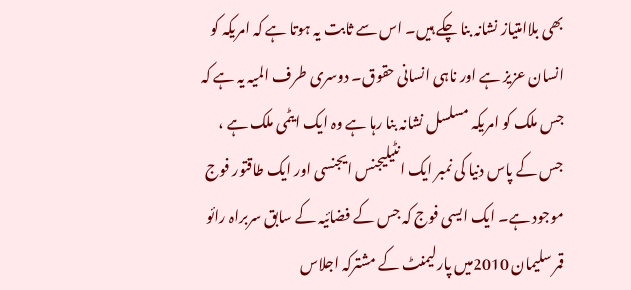بھی بلاامتیاز نشانہ بنا چکے ہیں۔ اس سے ثابت یہ ہوتا ہے کہ امریکہ کو انسان عزیز ہے اور ناہی انسانی حقوق۔ دوسری طرف المیہ یہ ہے کہ جس ملک کو امریکہ مسلسل نشانہ بنا رہا ہے وہ ایک ایٹمی ملک ہے ، جس کے پاس دنیا کی نمبر ایک انٹیلیجنس ایجنسی اور ایک طاقتور فوج موجود ہے۔ ایک ایسی فوج کہ جس کے فضائیہ کے سابق سربراہ رائو قمر سلیمان 2010میں پارلیمنٹ کے مشترکہ اجلاس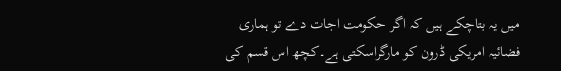میں یہ بتاچکے ہیں کہ اگر حکومت اجات دے تو ہماری فضائیہ امریکی ڈرون کو مارگراسکتی ہے۔کچھ اس قسم کی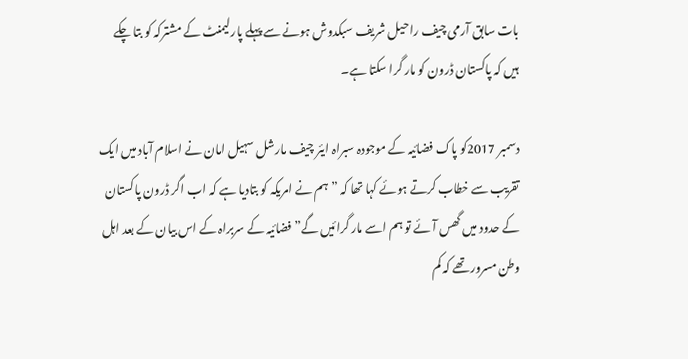بات سابق آرمی چیف راحیل شریف سبکدوش ہونے سے پہلے پارلیمنٹ کے مشترکہ کو بتا چکے ہیں کہ پاکستان ڈرون کو مار گرا سکتا ہے۔

دسمبر 2017کو پاک فضائیہ کے موجودہ سبراہ ایئر چیف مارشل سہیل امان نے اسلام آباد میں ایک تقریب سے خطاب کرتے ہوئے کہا تھا کہ ” ہم نے امریکہ کو بتادیا ہے کہ اب اگر ڈرون پاکستان کے حدود میں گھس آئے تو ہم اسے مار گرائیں گے” فضائیہ کے سربراہ کے اس بیان کے بعد اہل وطن مسرور تھے کہ کم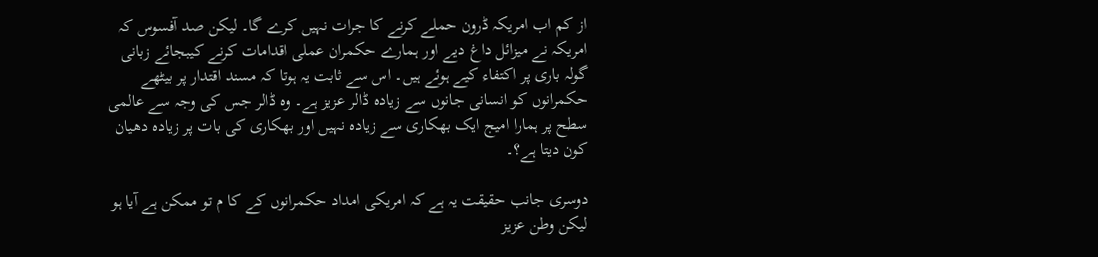از کم اب امریکہ ڈرون حملے کرنے کا جرات نہیں کرے گا۔ لیکن صد آفسوس کہ امریکہ نے میزائل داغ دیے اور ہمارے حکمران عملی اقدامات کرنے کیبجائے زبانی گولہ باری پر اکتفاء کیے ہوئے ہیں۔ اس سے ثابت یہ ہوتا کہ مسند اقتدار پر بیٹھے حکمرانوں کو انسانی جانوں سے زیادہ ڈالر عزیز ہے۔ وہ ڈالر جس کی وجہ سے عالمی سطح پر ہمارا امیج ایک بھکاری سے زیادہ نہیں اور بھکاری کی بات پر زیادہ دھیان کون دیتا ہے؟۔

دوسری جانب حقیقت یہ ہے کہ امریکی امداد حکمرانوں کے کا م تو ممکن ہے آیا ہو لیکن وطن عزیز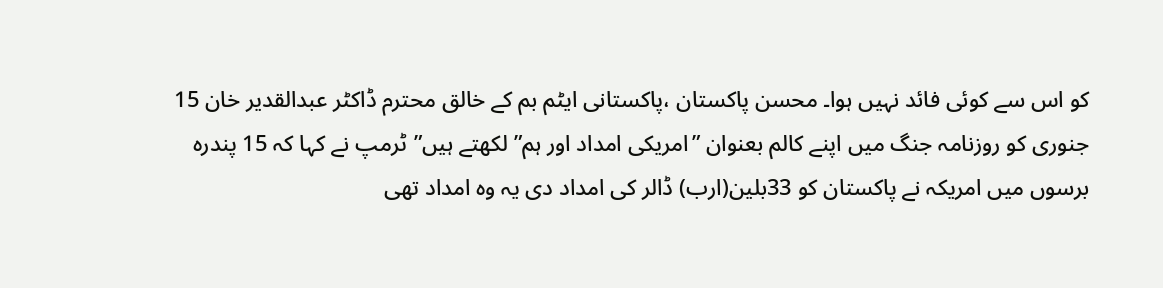کو اس سے کوئی فائد نہیں ہوا۔ محسن پاکستان ،پاکستانی ایٹم بم کے خالق محترم ڈاکٹر عبدالقدیر خان 15 جنوری کو روزنامہ جنگ میں اپنے کالم بعنوان ”امریکی امداد اور ہم” لکھتے ہیں”ٹرمپ نے کہا کہ 15 پندرہ برسوں میں امریکہ نے پاکستان کو 33بلین(ارب) ڈالر کی امداد دی یہ وہ امداد تھی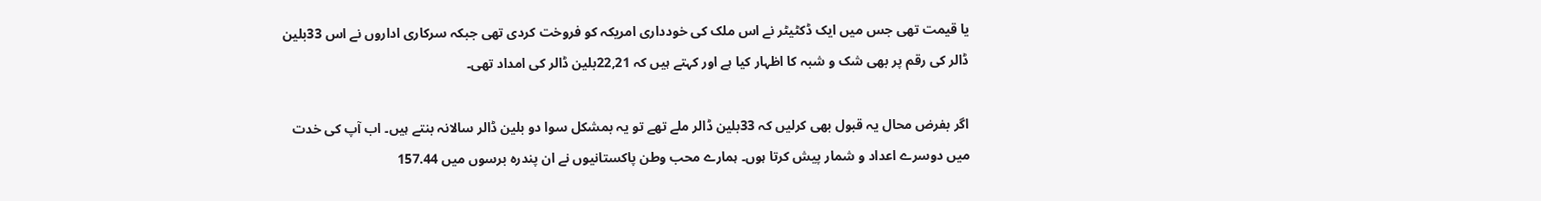یا قیمت تھی جس میں ایک ڈکٹیٹر نے اس ملک کی خودداری امریکہ کو فروخت کردی تھی جبکہ سرکاری اداروں نے اس 33بلین ڈالر کی رقم پر بھی شک و شبہ کا اظہار کیا ہے اور کہتے ہیں کہ 22,21بلین ڈالر کی امداد تھی۔

اگر بفرض محال یہ قبول بھی کرلیں کہ 33بلین ڈالر ملے تھے تو یہ بمشکل سوا دو بلین ڈالر سالانہ بنتے ہیں۔ اب آپ کی خدت میں دوسرے اعداد و شمار پیش کرتا ہوں۔ ہمارے محب وطن پاکستانیوں نے ان پندرہ برسوں میں 157.44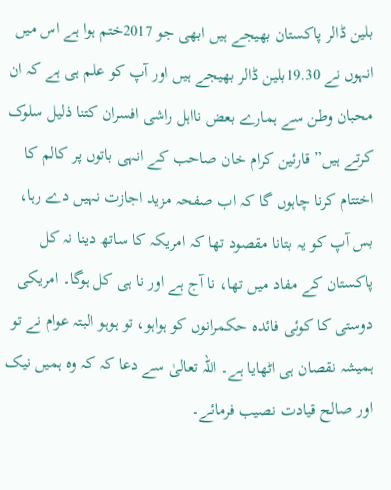بلین ڈالر پاکستان بھیجے ہیں ابھی جو 2017ختم ہوا ہے اس میں انہوں نے 19.30بلین ڈالر بھیجے ہیں اور آپ کو علم ہی ہے کہ ان محبان وطن سے ہمارے بعض نااہل راشی افسران کتنا ذلیل سلوک کرتے ہیں” قارئین کرام خان صاحب کے انہی باتوں پر کالم کا اختتام کرنا چاہوں گا کہ اب صفحہ مزید اجازت نہیں دے رہا، بس آپ کو یہ بتانا مقصود تھا کہ امریکہ کا ساتھ دینا نہ کل پاکستان کے مفاد میں تھا، نا آج ہے اور نا ہی کل ہوگا۔ امریکی دوستی کا کوئی فائدہ حکمرانوں کو ہواہو، تو ہوہو البتہ عوام نے تو ہمیشہ نقصان ہی اٹھایا ہے۔ اللہ تعالیٰ سے دعا کہ کہ وہ ہمیں نیک اور صالح قیادت نصیب فرمائے۔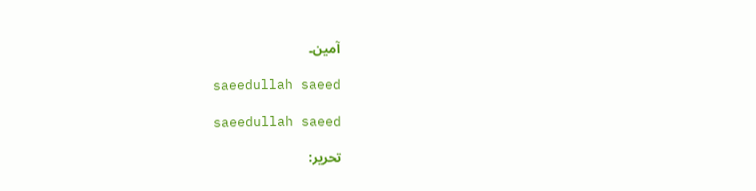آمین۔

saeedullah saeed

saeedullah saeed

تحریر: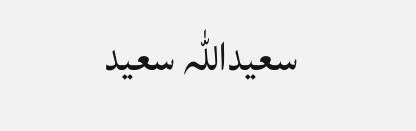سعیداللہ سعید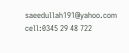saeedullah191@yahoo.com
cell:0345 29 48 722